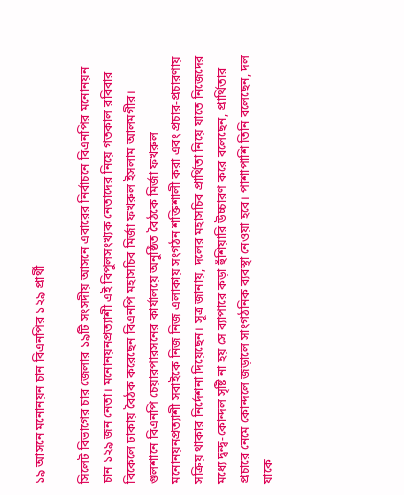১৯ আসনে মনোনয়ন চান বিএনপির ১২৯ প্রার্থী

সিলেট বিভাগের চার জেলার ১৯টি সংসদীয় আসনে এবারের নির্বাচনে বিএনপির মনোনয়ন চান ১২৯ জন নেতা। মনোনয়নপ্রত্যাশী এই বিপুলসংখ্যক নেতাদের নিয়ে গতকাল রবিবার বিকেলে ঢাকায় বৈঠক করেছেন বিএনপি মহাসচিব মির্জা ফখরুল ইসলাম আলমগীর। গুলশানে বিএনপি চেয়ারপারসনের কার্যালয়ে অনুষ্ঠিত বৈঠকে মির্জা ফখরুল মনোনয়নপ্রত্যাশী সবাইকে নিজ নিজ এলাকায় সংগঠন শক্তিশালী করা এবং প্রচার-প্রচারণায় সক্রিয় থাকার নির্দেশনা দিয়েছেন। সূত্র জানায়, দলের মহাসচিব প্রার্থিতা নিয়ে যাতে নিজেদের মধ্যে দ্বন্দ্ব-কোন্দল সৃষ্টি না হয় সে ব্যাপারে কড়া হুঁশিয়ারি উচ্চারণ করে বলেছেন, প্রার্থিতার প্রচারে নেমে কোন্দলে জড়ালে সাংগঠনিক ব্যবস্থা নেওয়া হবে। পাশাপাশি তিনি বলেছেন, দল যাকে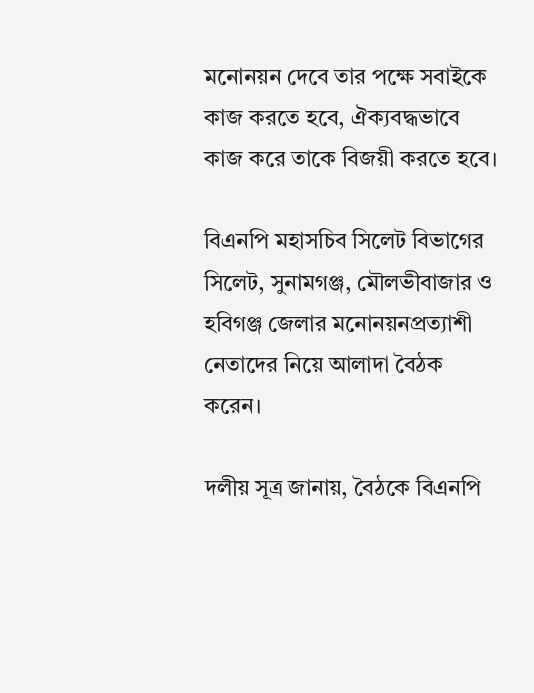মনোনয়ন দেবে তার পক্ষে সবাইকে কাজ করতে হবে, ঐক্যবদ্ধভাবে কাজ করে তাকে বিজয়ী করতে হবে।

বিএনপি মহাসচিব সিলেট বিভাগের সিলেট, সুনামগঞ্জ, মৌলভীবাজার ও হবিগঞ্জ জেলার মনোনয়নপ্রত্যাশী নেতাদের নিয়ে আলাদা বৈঠক করেন।

দলীয় সূত্র জানায়, বৈঠকে বিএনপি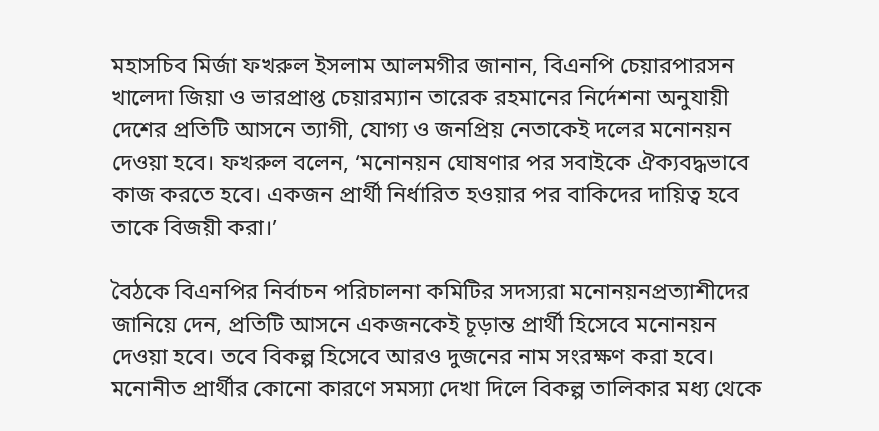মহাসচিব মির্জা ফখরুল ইসলাম আলমগীর জানান, বিএনপি চেয়ারপারসন খালেদা জিয়া ও ভারপ্রাপ্ত চেয়ারম্যান তারেক রহমানের নির্দেশনা অনুযায়ী দেশের প্রতিটি আসনে ত্যাগী, যোগ্য ও জনপ্রিয় নেতাকেই দলের মনোনয়ন দেওয়া হবে। ফখরুল বলেন, ‘মনোনয়ন ঘোষণার পর সবাইকে ঐক্যবদ্ধভাবে কাজ করতে হবে। একজন প্রার্থী নির্ধারিত হওয়ার পর বাকিদের দায়িত্ব হবে তাকে বিজয়ী করা।’

বৈঠকে বিএনপির নির্বাচন পরিচালনা কমিটির সদস্যরা মনোনয়নপ্রত্যাশীদের জানিয়ে দেন, প্রতিটি আসনে একজনকেই চূড়ান্ত প্রার্থী হিসেবে মনোনয়ন দেওয়া হবে। তবে বিকল্প হিসেবে আরও দুজনের নাম সংরক্ষণ করা হবে। মনোনীত প্রার্থীর কোনো কারণে সমস্যা দেখা দিলে বিকল্প তালিকার মধ্য থেকে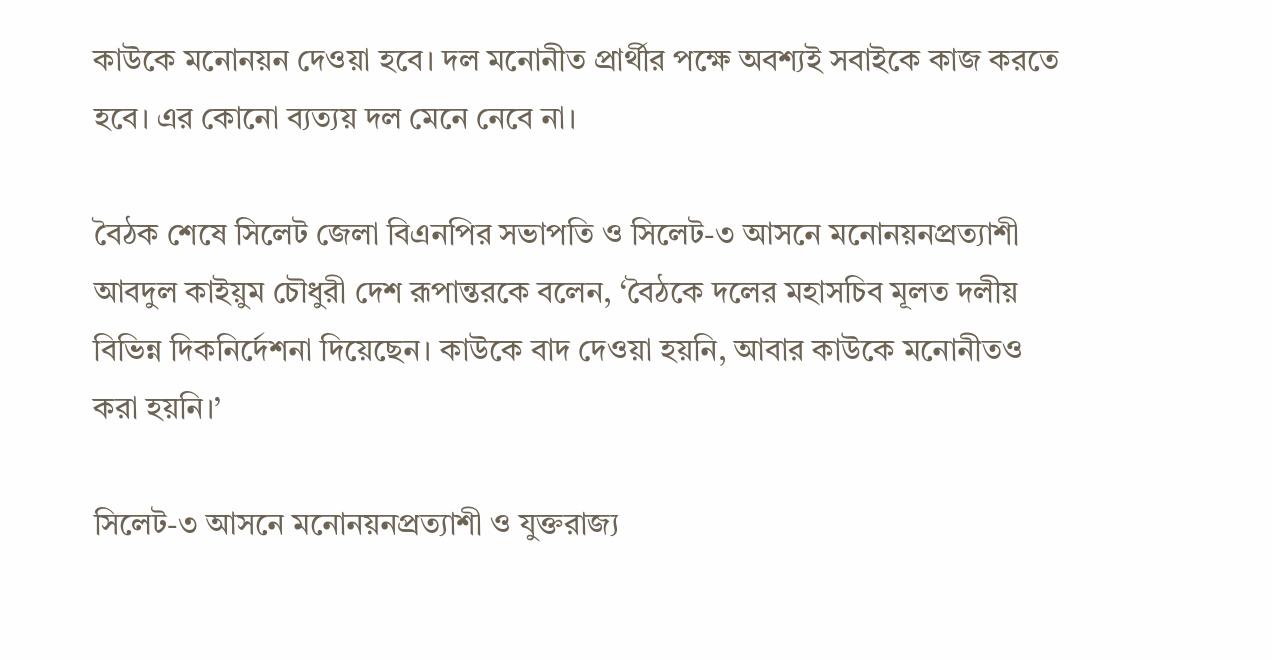কাউকে মনোনয়ন দেওয়া হবে। দল মনোনীত প্রার্থীর পক্ষে অবশ্যই সবাইকে কাজ করতে হবে। এর কোনো ব্যত্যয় দল মেনে নেবে না।

বৈঠক শেষে সিলেট জেলা বিএনপির সভাপতি ও সিলেট-৩ আসনে মনোনয়নপ্রত্যাশী আবদুল কাইয়ুম চৌধুরী দেশ রূপান্তরকে বলেন, ‘বৈঠকে দলের মহাসচিব মূলত দলীয় বিভিন্ন দিকনির্দেশনা দিয়েছেন। কাউকে বাদ দেওয়া হয়নি, আবার কাউকে মনোনীতও করা হয়নি।’

সিলেট-৩ আসনে মনোনয়নপ্রত্যাশী ও যুক্তরাজ্য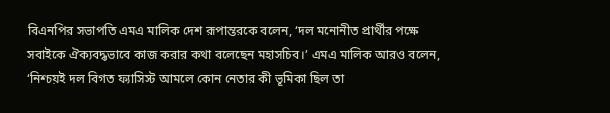বিএনপির সভাপতি এমএ মালিক দেশ রূপান্তরকে বলেন, ‘দল মনোনীত প্রার্থীর পক্ষে সবাইকে ঐক্যবদ্ধভাবে কাজ করার কথা বলেছেন মহাসচিব।’ এমএ মালিক আরও বলেন, ‘নিশ্চয়ই দল বিগত ফ্যাসিস্ট আমলে কোন নেতার কী ভূমিকা ছিল তা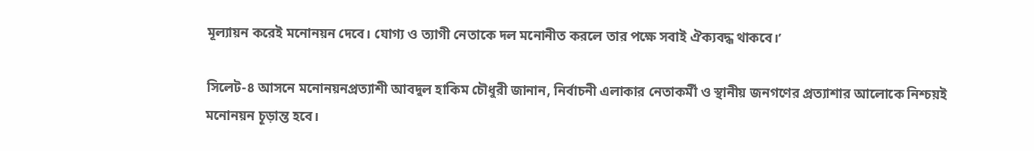মূল্যায়ন করেই মনোনয়ন দেবে। যোগ্য ও ত্যাগী নেতাকে দল মনোনীত করলে তার পক্ষে সবাই ঐক্যবদ্ধ থাকবে।’

সিলেট-৪ আসনে মনোনয়নপ্রত্যাশী আবদুল হাকিম চৌধুরী জানান, নির্বাচনী এলাকার নেতাকর্মী ও স্থানীয় জনগণের প্রত্যাশার আলোকে নিশ্চয়ই মনোনয়ন চূড়ান্ত হবে।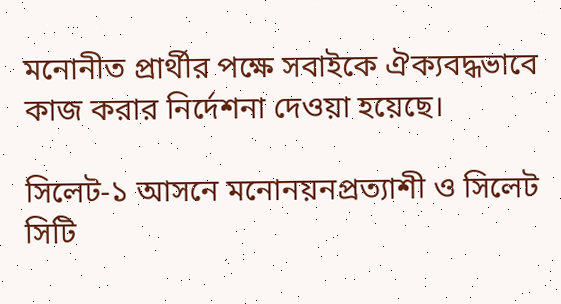মনোনীত প্রার্থীর পক্ষে সবাইকে ঐক্যবদ্ধভাবে কাজ করার নির্দেশনা দেওয়া হয়েছে।

সিলেট-১ আসনে মনোনয়নপ্রত্যাশী ও সিলেট সিটি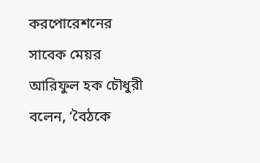করপোরেশনের সাবেক মেয়র আরিফুল হক চৌধুরী বলেন, ‘বৈঠকে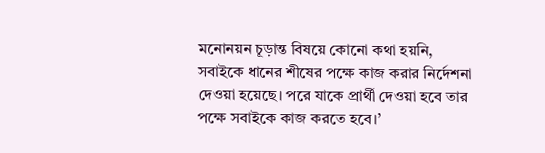মনোনয়ন চূড়ান্ত বিষয়ে কোনো কথা হয়নি, সবাইকে ধানের শীষের পক্ষে কাজ করার নির্দেশনা দেওয়া হয়েছে। পরে যাকে প্রার্থী দেওয়া হবে তার পক্ষে সবাইকে কাজ করতে হবে।’